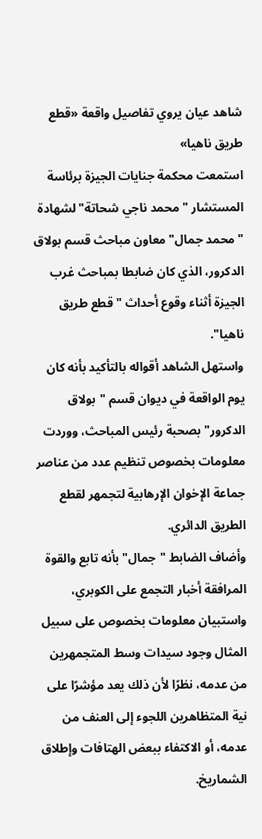شاهد عيان يروي تفاصيل واقعة «قطع طريق ناهيا»
استمعت محكمة جنايات الجيزة برئاسة المستشار "محمد ناجي شحاتة" لشهادة "محمد جمال" معاون مباحث قسم بولاق الدكرور، الذي كان ضابطا بمباحث غرب الجيزة أثناء وقوع أحداث "قطع طريق ناهيا".
واستهل الشاهد أقواله بالتأكيد بأنه كان يوم الواقعة في ديوان قسم "بولاق الدكرور" بصحبة رئيس المباحث، ووردت معلومات بخصوص تنظيم عدد من عناصر جماعة الإخوان الإرهابية لتجمهر لقطع الطريق الدائري.
وأضاف الضابط "جمال" بأنه تابع والقوة المرافقة أخبار التجمع على الكوبري، واستبيان معلومات بخصوص على سبيل المثال وجود سيدات وسط المتجمهرين من عدمه، نظرًا لأن ذلك يعد مؤشرًا على نية المتظاهرين اللجوء إلى العنف من عدمه، أو الاكتفاء ببعض الهتافات وإطلاق الشماريخ.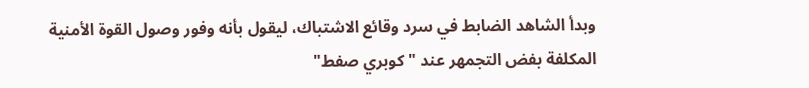وبدأ الشاهد الضابط في سرد وقائع الاشتباك، ليقول بأنه وفور وصول القوة الأمنية المكلفة بفض التجمهر عند "كوبري صفط"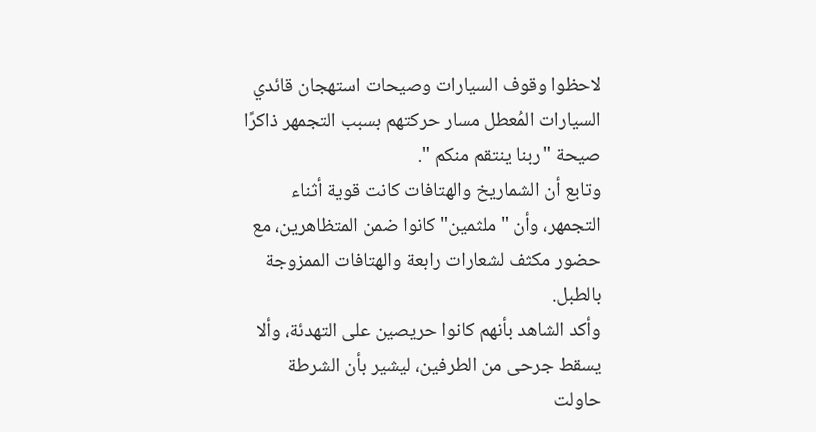لاحظوا وقوف السيارات وصيحات استهجان قائدي السيارات المُعطل مسار حركتهم بسبب التجمهر ذاكرًا صيحة "ربنا ينتقم منكم ".
وتابع أن الشماريخ والهتافات كانت قوية أثناء التجمهر، وأن "ملثمين" كانوا ضمن المتظاهرين، مع حضور مكثف لشعارات رابعة والهتافات الممزوجة بالطبل.
وأكد الشاهد بأنهم كانوا حريصين على التهدئة، وألا يسقط جرحى من الطرفين، ليشير بأن الشرطة حاولت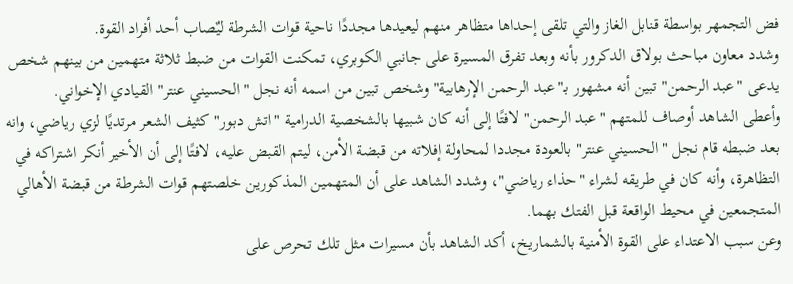فض التجمهر بواسطة قنابل الغاز والتي تلقى إحداها متظاهر منهم ليعيدها مجددًا ناحية قوات الشرطة ليٌصاب أحد أفراد القوة.
وشدد معاون مباحث بولاق الدكرور بأنه وبعد تفرق المسيرة على جانبي الكوبري، تمكنت القوات من ضبط ثلاثة متهمين من بينهم شخص يدعى "عبد الرحمن" تبين أنه مشهور بـ"عبد الرحمن الإرهابية" وشخص تبين من اسمه أنه نجل "الحسيني عنتر" القيادي الإخواني.
وأعطى الشاهد أوصاف للمتهم "عبد الرحمن" لافتًا إلى أنه كان شبيها بالشخصية الدرامية "اتش دبور" كثيف الشعر مرتديًا لزي رياضي، وانه بعد ضبطه قام نجل "الحسيني عنتر" بالعودة مجددا لمحاولة إفلاته من قبضة الأمن، ليتم القبض عليه، لافتًا إلى أن الأخير أنكر اشتراكه في التظاهرة، وأنه كان في طريقه لشراء "حذاء رياضي"، وشدد الشاهد على أن المتهمين المذكورين خلصتهم قوات الشرطة من قبضة الأهالي المتجمعين في محيط الواقعة قبل الفتك بهما.
وعن سبب الاعتداء على القوة الأمنية بالشماريخ، أكد الشاهد بأن مسيرات مثل تلك تحرص على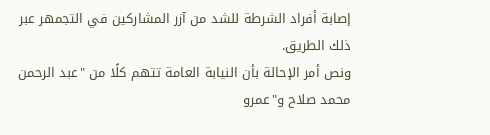إصابة أفراد الشرطة للشد من آزر المشاركين في التجمهر عبر ذلك الطريق.
ونص أمر الإحالة بأن النيابة العامة تتهم كلًا من "عبد الرحمن محمد صلاح و"عمرو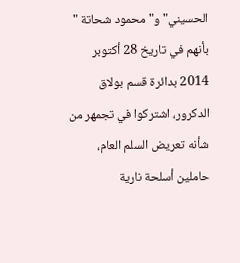الحسيني" و"محمود شحاتة " بأنهم في تاريخ 28 أكتوبر 2014 بدائرة قسم بولاق الدكرور، اشتركوا في تجمهر من شأنه تعريض السلم العام، حاملين أسلحة نارية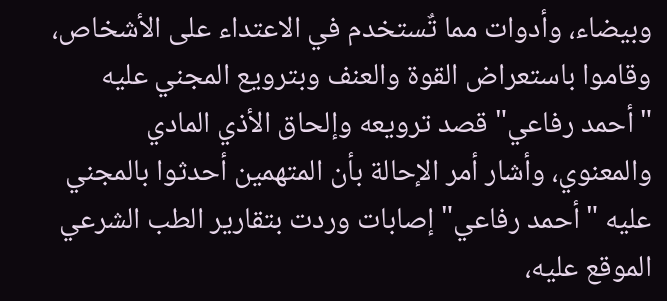وبيضاء، وأدوات مما تٌستخدم في الاعتداء على الأشخاص، وقاموا باستعراض القوة والعنف وبترويع المجني عليه "أحمد رفاعي" قصد ترويعه وإلحاق الأذي المادي والمعنوي، وأشار أمر الإحالة بأن المتهمين أحدثوا بالمجني عليه "أحمد رفاعي" إصابات وردت بتقارير الطب الشرعي الموقع عليه،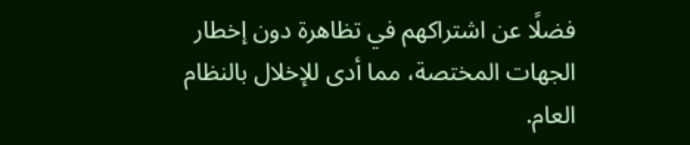فضلًا عن اشتراكهم في تظاهرة دون إخطار الجهات المختصة، مما أدى للإخلال بالنظام العام.